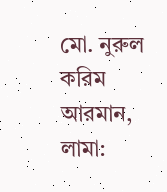মো. নুরুল করিম আরমান, লামা: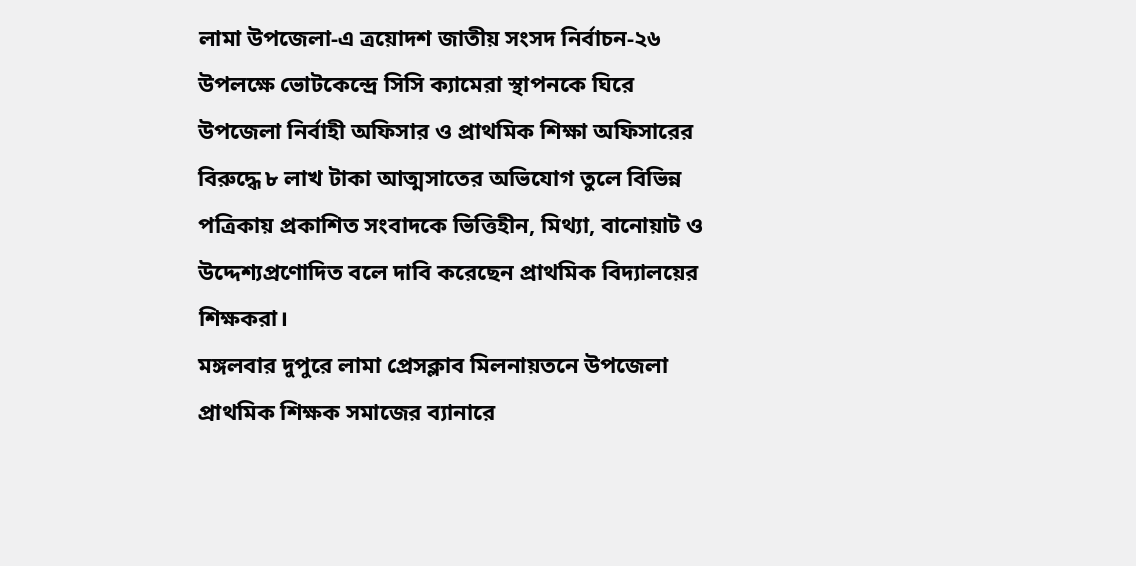লামা উপজেলা-এ ত্রয়োদশ জাতীয় সংসদ নির্বাচন-২৬ উপলক্ষে ভোটকেন্দ্রে সিসি ক্যামেরা স্থাপনকে ঘিরে উপজেলা নির্বাহী অফিসার ও প্রাথমিক শিক্ষা অফিসারের বিরুদ্ধে ৮ লাখ টাকা আত্মসাতের অভিযোগ তুলে বিভিন্ন পত্রিকায় প্রকাশিত সংবাদকে ভিত্তিহীন, মিথ্যা, বানোয়াট ও উদ্দেশ্যপ্রণোদিত বলে দাবি করেছেন প্রাথমিক বিদ্যালয়ের শিক্ষকরা।
মঙ্গলবার দুপুরে লামা প্রেসক্লাব মিলনায়তনে উপজেলা প্রাথমিক শিক্ষক সমাজের ব্যানারে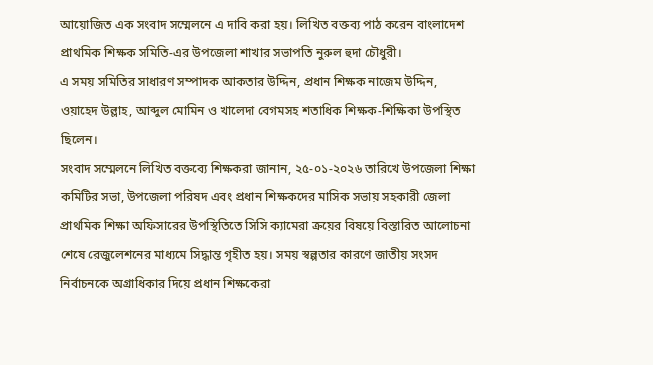আয়োজিত এক সংবাদ সম্মেলনে এ দাবি করা হয়। লিখিত বক্তব্য পাঠ করেন বাংলাদেশ প্রাথমিক শিক্ষক সমিতি-এর উপজেলা শাখার সভাপতি নুরুল হুদা চৌধুরী।
এ সময় সমিতির সাধারণ সম্পাদক আকতার উদ্দিন, প্রধান শিক্ষক নাজেম উদ্দিন, ওয়াহেদ উল্লাহ, আব্দুল মোমিন ও খালেদা বেগমসহ শতাধিক শিক্ষক-শিক্ষিকা উপস্থিত ছিলেন।
সংবাদ সম্মেলনে লিখিত বক্তব্যে শিক্ষকরা জানান, ২৫-০১-২০২৬ তারিখে উপজেলা শিক্ষা কমিটির সভা, উপজেলা পরিষদ এবং প্রধান শিক্ষকদের মাসিক সভায় সহকারী জেলা প্রাথমিক শিক্ষা অফিসারের উপস্থিতিতে সিসি ক্যামেরা ক্রয়ের বিষয়ে বিস্তারিত আলোচনা শেষে রেজুলেশনের মাধ্যমে সিদ্ধান্ত গৃহীত হয়। সময় স্বল্পতার কারণে জাতীয় সংসদ নির্বাচনকে অগ্রাধিকার দিয়ে প্রধান শিক্ষকেরা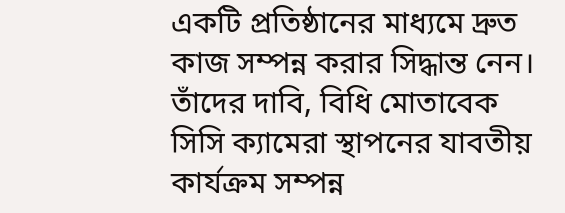একটি প্রতিষ্ঠানের মাধ্যমে দ্রুত কাজ সম্পন্ন করার সিদ্ধান্ত নেন।
তাঁদের দাবি, বিধি মোতাবেক সিসি ক্যামেরা স্থাপনের যাবতীয় কার্যক্রম সম্পন্ন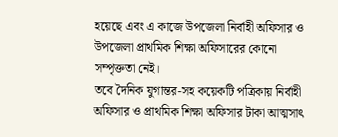হয়েছে এবং এ কাজে উপজেলা নির্বাহী অফিসার ও উপজেলা প্রাথমিক শিক্ষা অফিসারের কোনো সম্পৃক্ততা নেই।
তবে দৈনিক যুগান্তর-সহ কয়েকটি পত্রিকায় নির্বাহী অফিসার ও প্রাথমিক শিক্ষা অফিসার টাকা আত্মসাৎ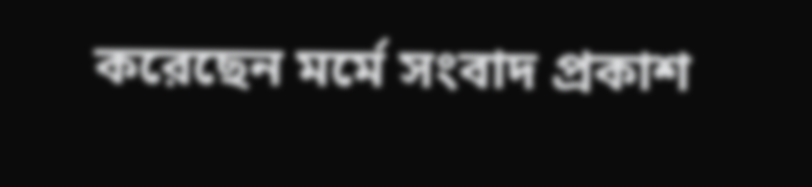করেছেন মর্মে সংবাদ প্রকাশ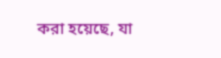করা হয়েছে, যা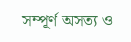সম্পূর্ণ অসত্য ও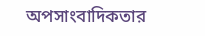অপসাংবাদিকতার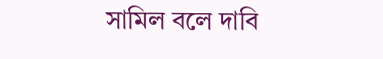সামিল বলে দাবি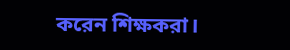করেন শিক্ষকরা।